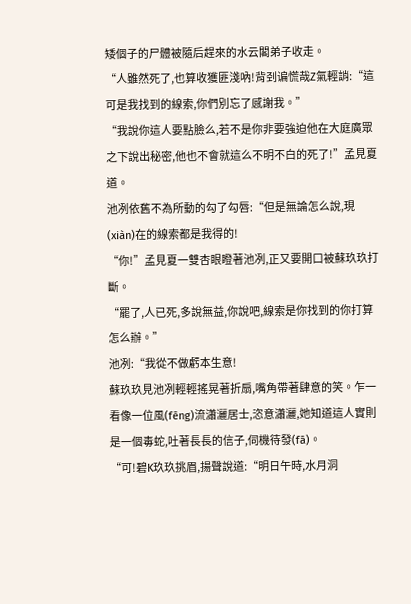矮個子的尸體被隨后趕來的水云閣弟子收走。
“人雖然死了,也算收獲匪淺吶!背刭谝慌哉Z氣輕誚:“這可是我找到的線索,你們別忘了感謝我。”
“我說你這人要點臉么,若不是你非要強迫他在大庭廣眾之下說出秘密,他也不會就這么不明不白的死了!”孟見夏道。
池冽依舊不為所動的勾了勾唇:“但是無論怎么說,現(xiàn)在的線索都是我得的!
“你!”孟見夏一雙杏眼瞪著池冽,正又要開口被蘇玖玖打斷。
“罷了,人已死,多說無益,你說吧,線索是你找到的你打算怎么辦。”
池冽:“我從不做虧本生意!
蘇玖玖見池冽輕輕搖晃著折扇,嘴角帶著肆意的笑。乍一看像一位風(fēng)流瀟灑居士,恣意瀟灑,她知道這人實則是一個毒蛇,吐著長長的信子,伺機待發(fā)。
“可!碧K玖玖挑眉,揚聲說道:“明日午時,水月洞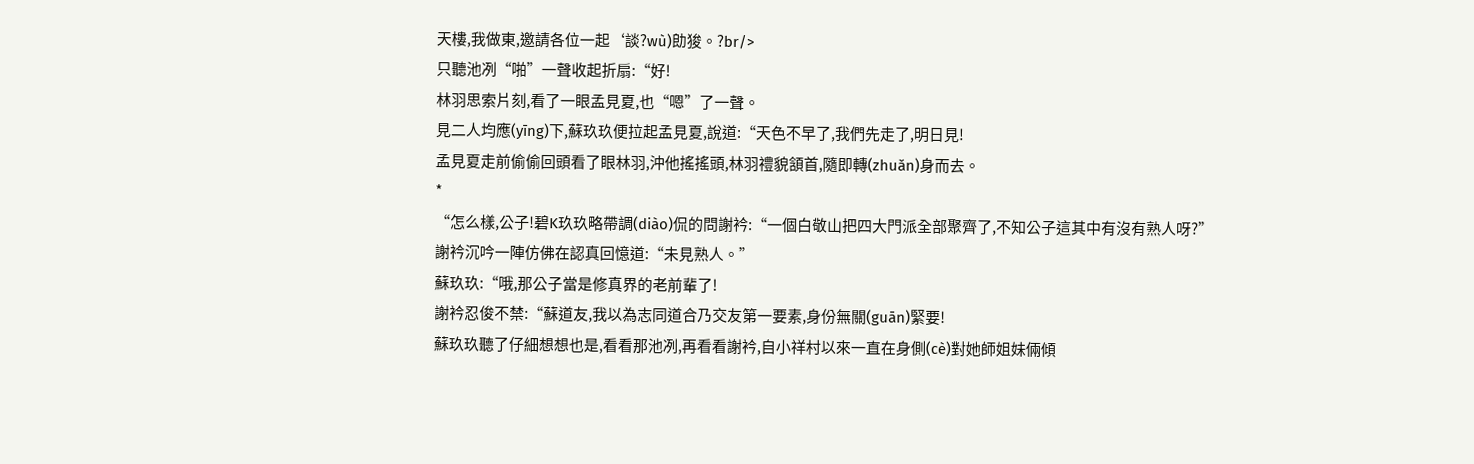天樓,我做東,邀請各位一起‘談?wù)勆狻。?br/>
只聽池冽“啪”一聲收起折扇:“好!
林羽思索片刻,看了一眼孟見夏,也“嗯”了一聲。
見二人均應(yīng)下,蘇玖玖便拉起孟見夏,說道:“天色不早了,我們先走了,明日見!
孟見夏走前偷偷回頭看了眼林羽,沖他搖搖頭,林羽禮貌頷首,隨即轉(zhuǎn)身而去。
*
“怎么樣,公子!碧K玖玖略帶調(diào)侃的問謝衿:“一個白敬山把四大門派全部聚齊了,不知公子這其中有沒有熟人呀?”
謝衿沉吟一陣仿佛在認真回憶道:“未見熟人。”
蘇玖玖:“哦,那公子當是修真界的老前輩了!
謝衿忍俊不禁:“蘇道友,我以為志同道合乃交友第一要素,身份無關(guān)緊要!
蘇玖玖聽了仔細想想也是,看看那池冽,再看看謝衿,自小祥村以來一直在身側(cè)對她師姐妹倆傾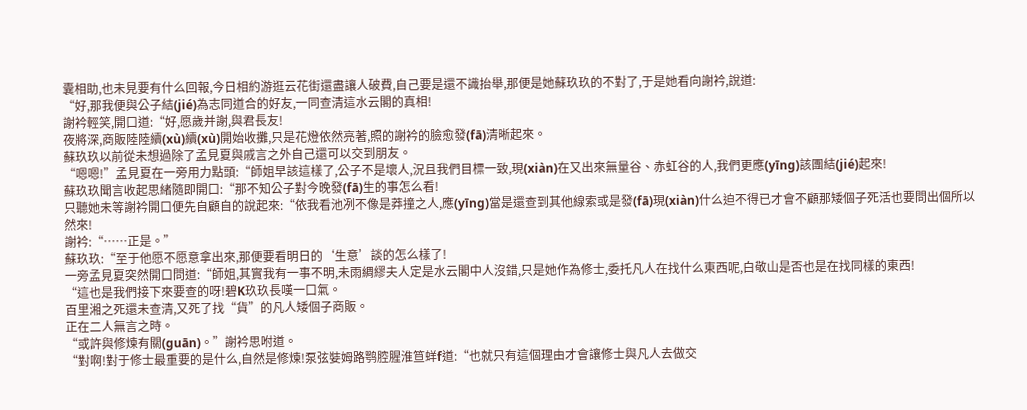囊相助,也未見要有什么回報,今日相約游逛云花街還盡讓人破費,自己要是還不識抬舉,那便是她蘇玖玖的不對了,于是她看向謝衿,說道:
“好,那我便與公子結(jié)為志同道合的好友,一同查清這水云閣的真相!
謝衿輕笑,開口道:“好,愿歲并謝,與君長友!
夜將深,商販陸陸續(xù)續(xù)開始收攤,只是花燈依然亮著,照的謝衿的臉愈發(fā)清晰起來。
蘇玖玖以前從未想過除了孟見夏與戚言之外自己還可以交到朋友。
“嗯嗯!”孟見夏在一旁用力點頭:“師姐早該這樣了,公子不是壞人,況且我們目標一致,現(xiàn)在又出來無量谷、赤虹谷的人,我們更應(yīng)該團結(jié)起來!
蘇玖玖聞言收起思緒隨即開口:“那不知公子對今晚發(fā)生的事怎么看!
只聽她未等謝衿開口便先自顧自的說起來:“依我看池冽不像是莽撞之人,應(yīng)當是還查到其他線索或是發(fā)現(xiàn)什么迫不得已才會不顧那矮個子死活也要問出個所以然來!
謝衿:“……正是。”
蘇玖玖:“至于他愿不愿意拿出來,那便要看明日的‘生意’談的怎么樣了!
一旁孟見夏突然開口問道:“師姐,其實我有一事不明,未雨綢繆夫人定是水云閣中人沒錯,只是她作為修士,委托凡人在找什么東西呢,白敬山是否也是在找同樣的東西!
“這也是我們接下來要查的呀!碧K玖玖長嘆一口氣。
百里湘之死還未查清,又死了找“貨”的凡人矮個子商販。
正在二人無言之時。
“或許與修煉有關(guān)。”謝衿思咐道。
“對啊!對于修士最重要的是什么,自然是修煉!泵弦娤姆路鹗腔腥淮笪蛘f道:“也就只有這個理由才會讓修士與凡人去做交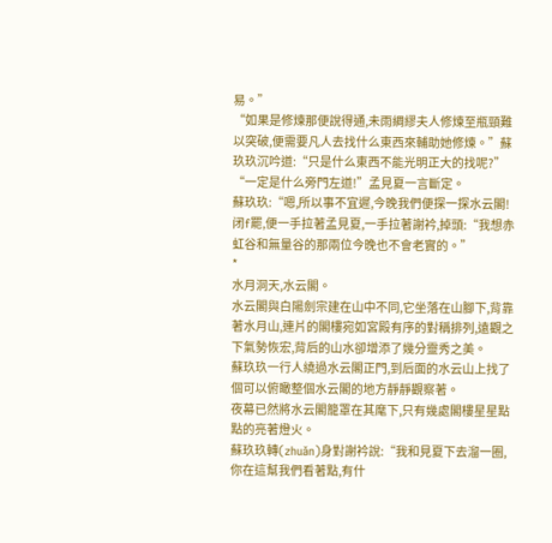易。”
“如果是修煉那便說得通,未雨綢繆夫人修煉至瓶頸難以突破,便需要凡人去找什么東西來輔助她修煉。”蘇玖玖沉吟道:“只是什么東西不能光明正大的找呢?”
“一定是什么旁門左道!”孟見夏一言斷定。
蘇玖玖:“嗯,所以事不宜遲,今晚我們便探一探水云閣!闭f罷,便一手拉著孟見夏,一手拉著謝衿,掉頭:“我想赤虹谷和無量谷的那兩位今晚也不會老實的。”
*
水月洞天,水云閣。
水云閣與白陽劍宗建在山中不同,它坐落在山腳下,背靠著水月山,連片的閣樓宛如宮殿有序的對稱排列,遠觀之下氣勢恢宏,背后的山水卻增添了幾分靈秀之美。
蘇玖玖一行人繞過水云閣正門,到后面的水云山上找了個可以俯瞰整個水云閣的地方靜靜觀察著。
夜幕已然將水云閣籠罩在其麾下,只有幾處閣樓星星點點的亮著燈火。
蘇玖玖轉(zhuǎn)身對謝衿說:“我和見夏下去溜一圈,你在這幫我們看著點,有什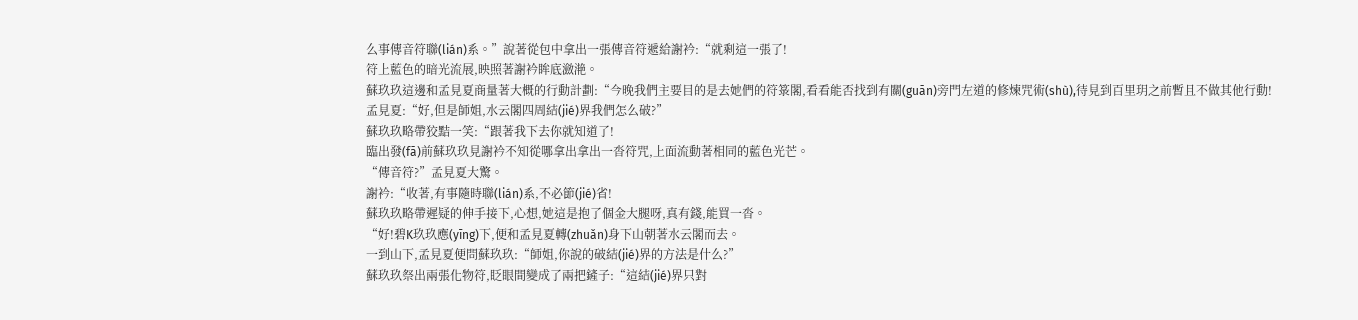么事傳音符聯(lián)系。”說著從包中拿出一張傳音符遞給謝衿:“就剩這一張了!
符上藍色的暗光流展,映照著謝衿眸底瀲滟。
蘇玖玖這邊和孟見夏商量著大概的行動計劃:“今晚我們主要目的是去她們的符箓閣,看看能否找到有關(guān)旁門左道的修煉咒術(shù),待見到百里玥之前暫且不做其他行動!
孟見夏:“好,但是師姐,水云閣四周結(jié)界我們怎么破?”
蘇玖玖略帶狡黠一笑:“跟著我下去你就知道了!
臨出發(fā)前蘇玖玖見謝衿不知從哪拿出拿出一沓符咒,上面流動著相同的藍色光芒。
“傳音符?”孟見夏大驚。
謝衿:“收著,有事隨時聯(lián)系,不必節(jié)省!
蘇玖玖略帶遲疑的伸手接下,心想,她這是抱了個金大腿呀,真有錢,能買一沓。
“好!碧K玖玖應(yīng)下,便和孟見夏轉(zhuǎn)身下山朝著水云閣而去。
一到山下,孟見夏便問蘇玖玖:“師姐,你說的破結(jié)界的方法是什么?”
蘇玖玖祭出兩張化物符,眨眼間變成了兩把鏟子:“這結(jié)界只對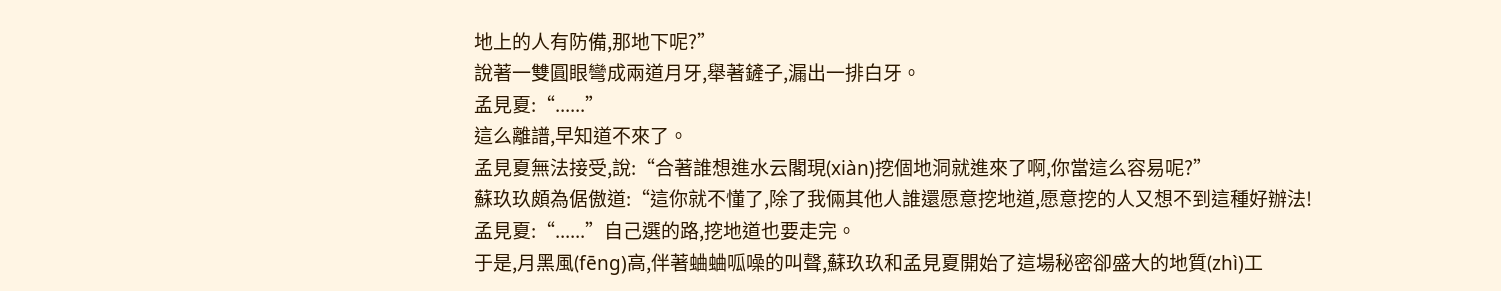地上的人有防備,那地下呢?”
說著一雙圓眼彎成兩道月牙,舉著鏟子,漏出一排白牙。
孟見夏:“......”
這么離譜,早知道不來了。
孟見夏無法接受,說:“合著誰想進水云閣現(xiàn)挖個地洞就進來了啊,你當這么容易呢?”
蘇玖玖頗為倨傲道:“這你就不懂了,除了我倆其他人誰還愿意挖地道,愿意挖的人又想不到這種好辦法!
孟見夏:“......”自己選的路,挖地道也要走完。
于是,月黑風(fēng)高,伴著蛐蛐呱噪的叫聲,蘇玖玖和孟見夏開始了這場秘密卻盛大的地質(zhì)工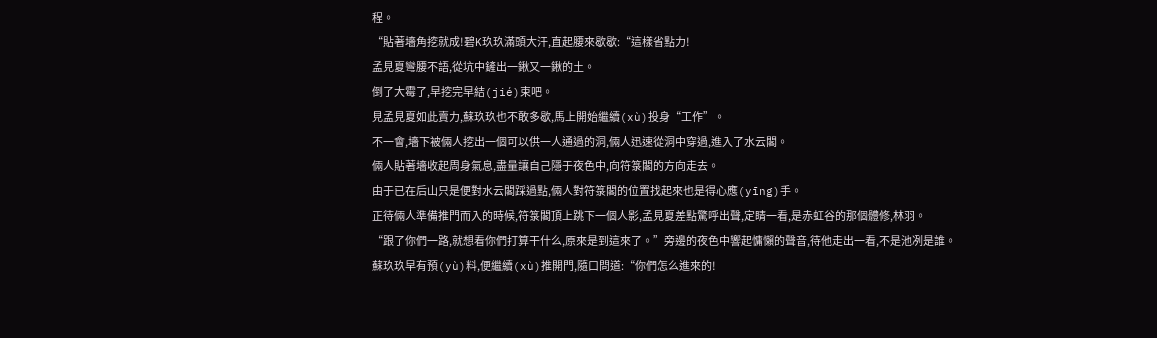程。
“貼著墻角挖就成!碧K玖玖滿頭大汗,直起腰來歇歇:“這樣省點力!
孟見夏彎腰不語,從坑中鏟出一鍬又一鍬的土。
倒了大霉了,早挖完早結(jié)束吧。
見孟見夏如此賣力,蘇玖玖也不敢多歇,馬上開始繼續(xù)投身“工作”。
不一會,墻下被倆人挖出一個可以供一人通過的洞,倆人迅速從洞中穿過,進入了水云閣。
倆人貼著墻收起周身氣息,盡量讓自己隱于夜色中,向符箓閣的方向走去。
由于已在后山只是便對水云閣踩過點,倆人對符箓閣的位置找起來也是得心應(yīng)手。
正待倆人準備推門而入的時候,符箓閣頂上跳下一個人影,孟見夏差點驚呼出聲,定睛一看,是赤虹谷的那個體修,林羽。
“跟了你們一路,就想看你們打算干什么,原來是到這來了。”旁邊的夜色中響起慵懶的聲音,待他走出一看,不是池冽是誰。
蘇玖玖早有預(yù)料,便繼續(xù)推開門,隨口問道:“你們怎么進來的!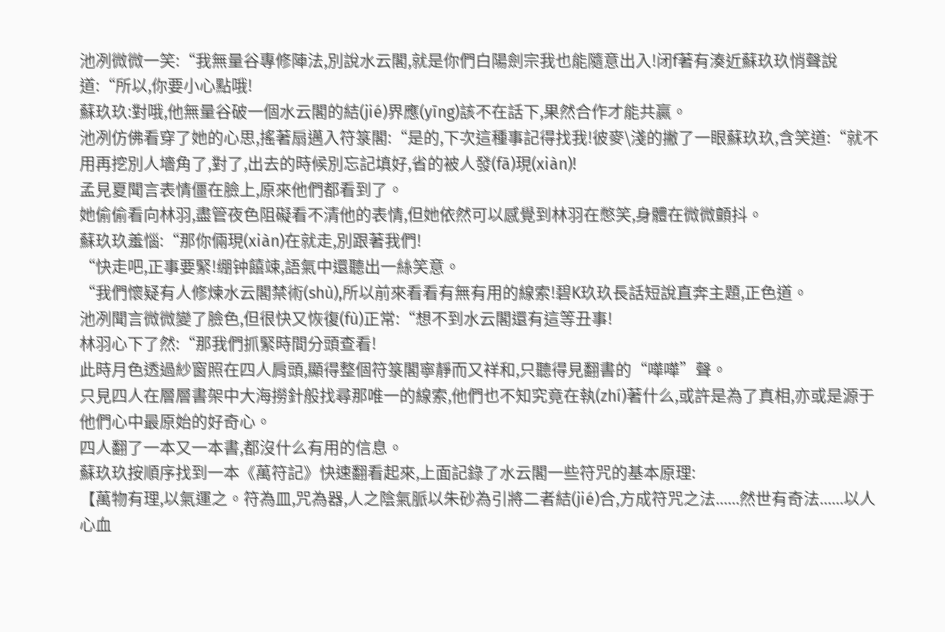池冽微微一笑:“我無量谷專修陣法,別說水云閣,就是你們白陽劍宗我也能隨意出入!闭f著有湊近蘇玖玖悄聲說道:“所以,你要小心點哦!
蘇玖玖:對哦,他無量谷破一個水云閣的結(jié)界應(yīng)該不在話下,果然合作才能共贏。
池冽仿佛看穿了她的心思,搖著扇邁入符箓閣:“是的,下次這種事記得找我!彼麥\淺的撇了一眼蘇玖玖,含笑道:“就不用再挖別人墻角了,對了,出去的時候別忘記填好,省的被人發(fā)現(xiàn)!
孟見夏聞言表情僵在臉上,原來他們都看到了。
她偷偷看向林羽,盡管夜色阻礙看不清他的表情,但她依然可以感覺到林羽在憋笑,身體在微微顫抖。
蘇玖玖羞惱:“那你倆現(xiàn)在就走,別跟著我們!
“快走吧,正事要緊!绷钟饎竦,語氣中還聽出一絲笑意。
“我們懷疑有人修煉水云閣禁術(shù),所以前來看看有無有用的線索!碧K玖玖長話短說直奔主題,正色道。
池冽聞言微微變了臉色,但很快又恢復(fù)正常:“想不到水云閣還有這等丑事!
林羽心下了然:“那我們抓緊時間分頭查看!
此時月色透過紗窗照在四人肩頭,顯得整個符箓閣寧靜而又祥和,只聽得見翻書的“嘩嘩”聲。
只見四人在層層書架中大海撈針般找尋那唯一的線索,他們也不知究竟在執(zhí)著什么,或許是為了真相,亦或是源于他們心中最原始的好奇心。
四人翻了一本又一本書,都沒什么有用的信息。
蘇玖玖按順序找到一本《萬符記》快速翻看起來,上面記錄了水云閣一些符咒的基本原理:
【萬物有理,以氣運之。符為皿,咒為器,人之陰氣脈以朱砂為引將二者結(jié)合,方成符咒之法......然世有奇法......以人心血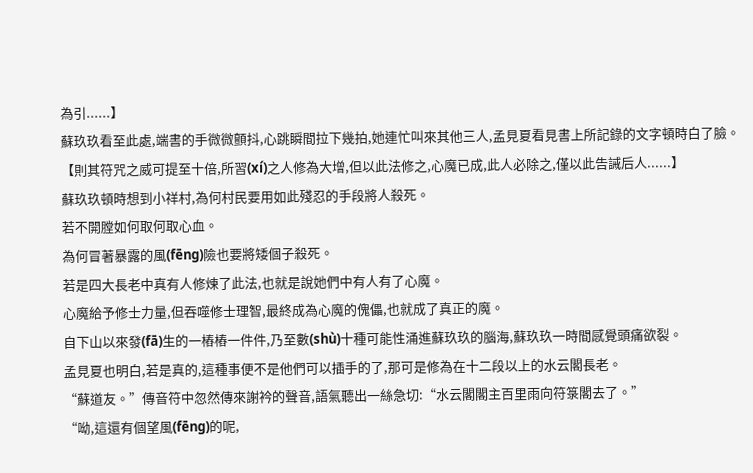為引......】
蘇玖玖看至此處,端書的手微微顫抖,心跳瞬間拉下幾拍,她連忙叫來其他三人,孟見夏看見書上所記錄的文字頓時白了臉。
【則其符咒之威可提至十倍,所習(xí)之人修為大增,但以此法修之,心魔已成,此人必除之,僅以此告誡后人......】
蘇玖玖頓時想到小祥村,為何村民要用如此殘忍的手段將人殺死。
若不開膛如何取何取心血。
為何冒著暴露的風(fēng)險也要將矮個子殺死。
若是四大長老中真有人修煉了此法,也就是說她們中有人有了心魔。
心魔給予修士力量,但吞噬修士理智,最終成為心魔的傀儡,也就成了真正的魔。
自下山以來發(fā)生的一樁樁一件件,乃至數(shù)十種可能性涌進蘇玖玖的腦海,蘇玖玖一時間感覺頭痛欲裂。
孟見夏也明白,若是真的,這種事便不是他們可以插手的了,那可是修為在十二段以上的水云閣長老。
“蘇道友。”傳音符中忽然傳來謝衿的聲音,語氣聽出一絲急切:“水云閣閣主百里雨向符箓閣去了。”
“呦,這還有個望風(fēng)的呢,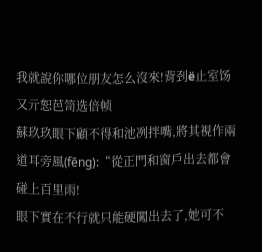我就說你哪位朋友怎么沒來!背刭ё止室饧又亓恕芭笥选倍帧
蘇玖玖眼下顧不得和池冽拌嘴,將其視作兩道耳旁風(fēng):“從正門和窗戶出去都會碰上百里雨!
眼下實在不行就只能硬闖出去了,她可不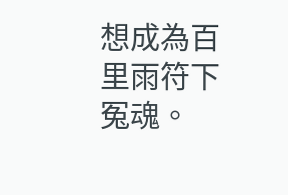想成為百里雨符下冤魂。